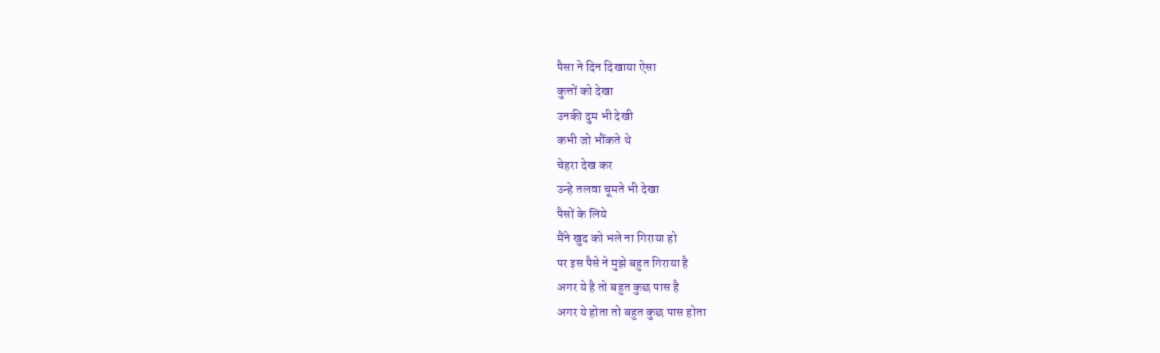पैसा ने दिन दिखाया ऐसा
कुत्तों को देखा
उनकी दुम भी देखी
कभी जो भौंकते थे
चेहरा देख कर
उन्हे तलवा चूमते भी देखा
पैसों के लिये
मैंने खुद को भले ना गिराया हो
पर इस पैसे ने मुझे बहुत गिराया है
अगर ये है तो बहुत कुछ पास है
अगर ये होता तो बहुत कुछ पास होता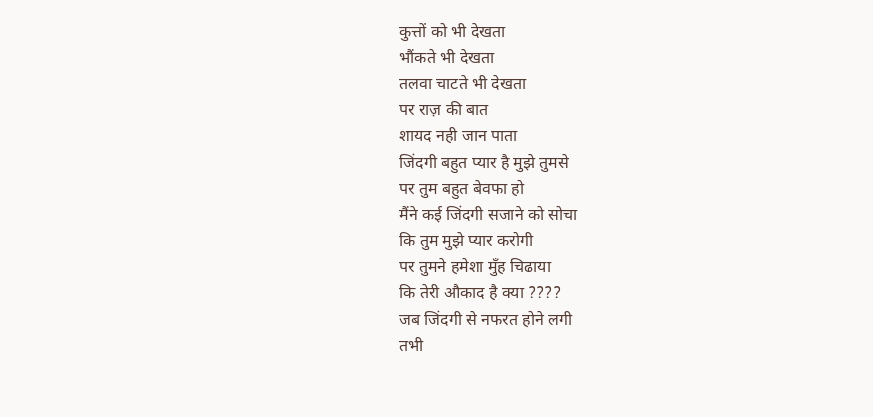कुत्तों को भी देखता
भौंकते भी देखता
तलवा चाटते भी देखता
पर राज़ की बात
शायद नही जान पाता
जिंदगी बहुत प्यार है मुझे तुमसे
पर तुम बहुत बेवफा हो
मैंने कई जिंदगी सजाने को सोचा
कि तुम मुझे प्यार करोगी
पर तुमने हमेशा मुँह चिढाया
कि तेरी औकाद है क्या ????
जब जिंदगी से नफरत होने लगी
तभी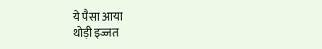ये पैसा आया
थोड़ी इज्जत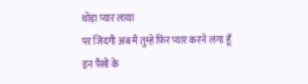थोड़ा प्यार लाया
पर जिंदगी अब मै तुम्हे फ़िर प्यार करने लगा हूँ
इन पैसों के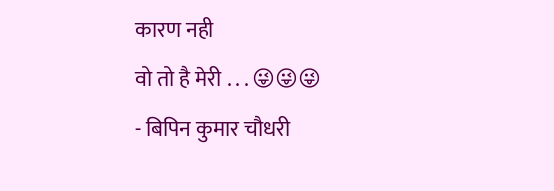कारण नही
वो तो है मेरी . . . 😜😜😜
- बिपिन कुमार चौधरी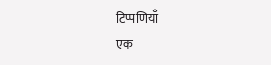टिप्पणियाँ
एक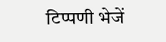टिप्पणी भेजें